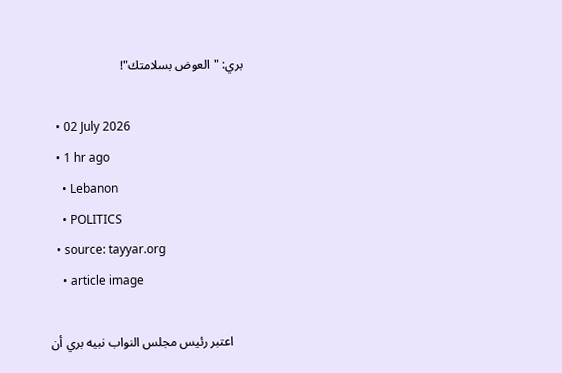بري: "العوض بسلامتك"!

  • 02 July 2026
  • 1 hr ago
    • Lebanon
    • POLITICS
  • source: tayyar.org
    • article image

    اعتبر رئيس مجلس النواب نبيه بري أن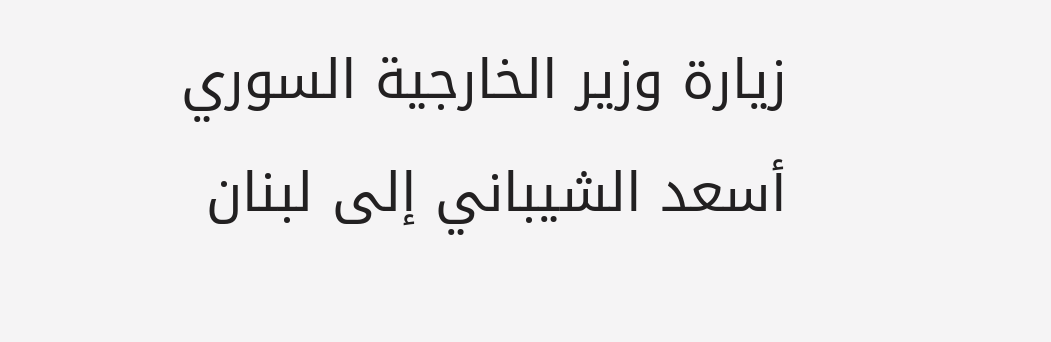زيارة وزير الخارجية السوري أسعد الشيباني إلى لبنان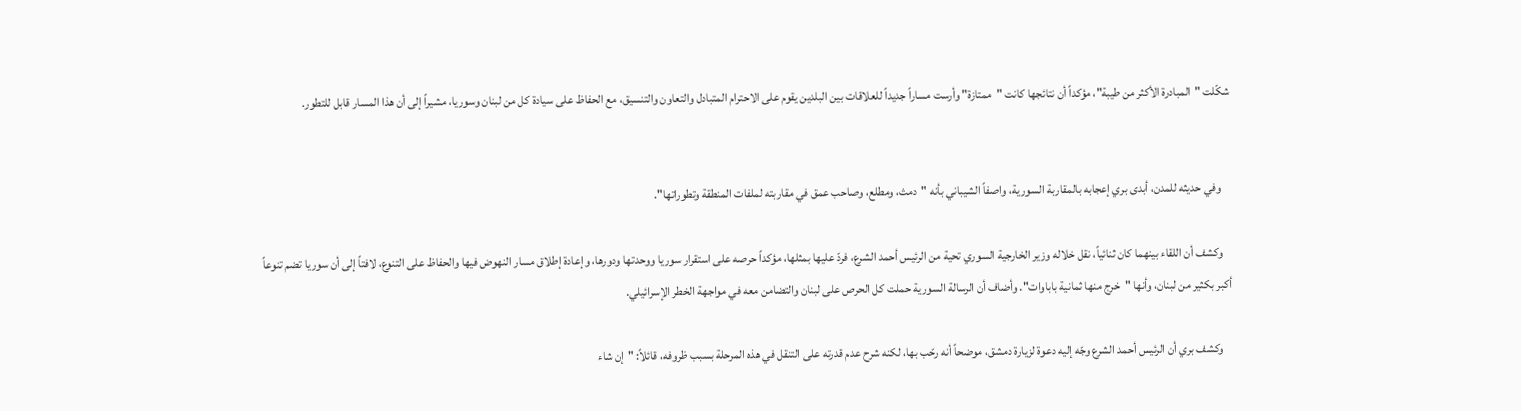شكّلت "المبادرة الأكثر من طيبة"، مؤكداً أن نتائجها كانت "ممتازة" وأرست مساراً جديداً للعلاقات بين البلدين يقوم على الاحترام المتبادل والتعاون والتنسيق، مع الحفاظ على سيادة كل من لبنان وسوريا، مشيراً إلى أن هذا المسار قابل للتطور.


    وفي حديثه للمدن، أبدى بري إعجابه بالمقاربة السورية، واصفاً الشيباني بأنه "دمث، ومطلع، وصاحب عمق في مقاربته لملفات المنطقة وتطوراتها".

    وكشف أن اللقاء بينهما كان ثنائياً، نقل خلاله وزير الخارجية السوري تحية من الرئيس أحمد الشرع، فردّ عليها بمثلها، مؤكداً حرصه على استقرار سوريا ووحدتها ودورها، وإعادة إطلاق مسار النهوض فيها والحفاظ على التنوع، لافتاً إلى أن سوريا تضم تنوعاً أكبر بكثير من لبنان، وأنها "خرج منها ثمانية باباوات". وأضاف أن الرسالة السورية حملت كل الحرص على لبنان والتضامن معه في مواجهة الخطر الإسرائيلي.

    وكشف بري أن الرئيس أحمد الشرع وجّه إليه دعوة لزيارة دمشق، موضحاً أنه رحّب بها، لكنه شرح عدم قدرته على التنقل في هذه المرحلة بسبب ظروفه، قائلاً: "إن شاء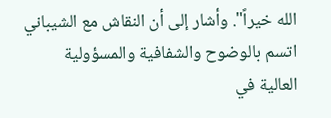الله خيراً". وأشار إلى أن النقاش مع الشيباني اتسم بالوضوح والشفافية والمسؤولية العالية في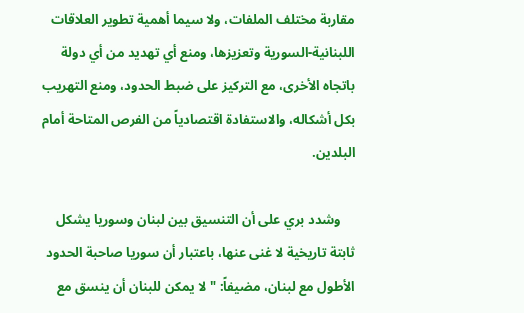مقاربة مختلف الملفات، ولا سيما أهمية تطوير العلاقات اللبنانية-السورية وتعزيزها، ومنع أي تهديد من أي دولة باتجاه الأخرى، مع التركيز على ضبط الحدود، ومنع التهريب بكل أشكاله، والاستفادة اقتصادياً من الفرص المتاحة أمام البلدين.

    وشدد بري على أن التنسيق بين لبنان وسوريا يشكل ثابتة تاريخية لا غنى عنها، باعتبار أن سوريا صاحبة الحدود الأطول مع لبنان، مضيفاً: "لا يمكن للبنان أن ينسق مع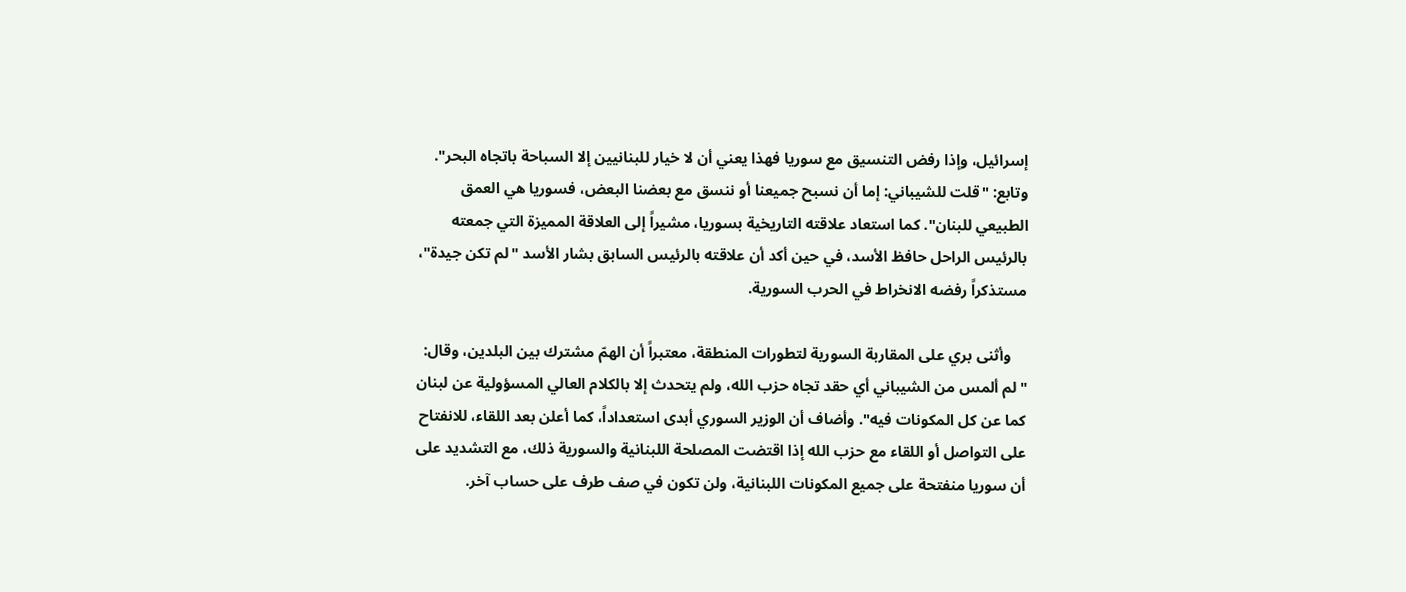إسرائيل، وإذا رفض التنسيق مع سوريا فهذا يعني أن لا خيار للبنانيين إلا السباحة باتجاه البحر". وتابع: "قلت للشيباني: إما أن نسبح جميعنا أو ننسق مع بعضنا البعض، فسوريا هي العمق الطبيعي للبنان". كما استعاد علاقته التاريخية بسوريا، مشيراً إلى العلاقة المميزة التي جمعته بالرئيس الراحل حافظ الأسد، في حين أكد أن علاقته بالرئيس السابق بشار الأسد "لم تكن جيدة"، مستذكراً رفضه الانخراط في الحرب السورية.

    وأثنى بري على المقاربة السورية لتطورات المنطقة، معتبراً أن الهمّ مشترك بين البلدين، وقال: "لم ألمس من الشيباني أي حقد تجاه حزب الله، ولم يتحدث إلا بالكلام العالي المسؤولية عن لبنان كما عن كل المكونات فيه". وأضاف أن الوزير السوري أبدى استعداداً، كما أعلن بعد اللقاء، للانفتاح على التواصل أو اللقاء مع حزب الله إذا اقتضت المصلحة اللبنانية والسورية ذلك، مع التشديد على أن سوريا منفتحة على جميع المكونات اللبنانية، ولن تكون في صف طرف على حساب آخر.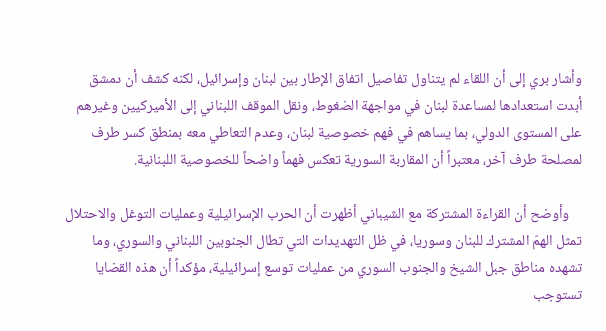وأشار بري إلى أن اللقاء لم يتناول تفاصيل اتفاق الإطار بين لبنان وإسرائيل، لكنه كشف أن دمشق أبدت استعدادها لمساعدة لبنان في مواجهة الضغوط، ونقل الموقف اللبناني إلى الأميركيين وغيرهم على المستوى الدولي، بما يساهم في فهم خصوصية لبنان، وعدم التعاطي معه بمنطق كسر طرف لمصلحة طرف آخر، معتبراً أن المقاربة السورية تعكس فهماً واضحاً للخصوصية اللبنانية.

    وأوضح أن القراءة المشتركة مع الشيباني أظهرت أن الحرب الإسرائيلية وعمليات التوغل والاحتلال تمثل الهمّ المشترك للبنان وسوريا، في ظل التهديدات التي تطال الجنوبين اللبناني والسوري، وما تشهده مناطق جبل الشيخ والجنوب السوري من عمليات توسع إسرائيلية، مؤكداً أن هذه القضايا تستوجب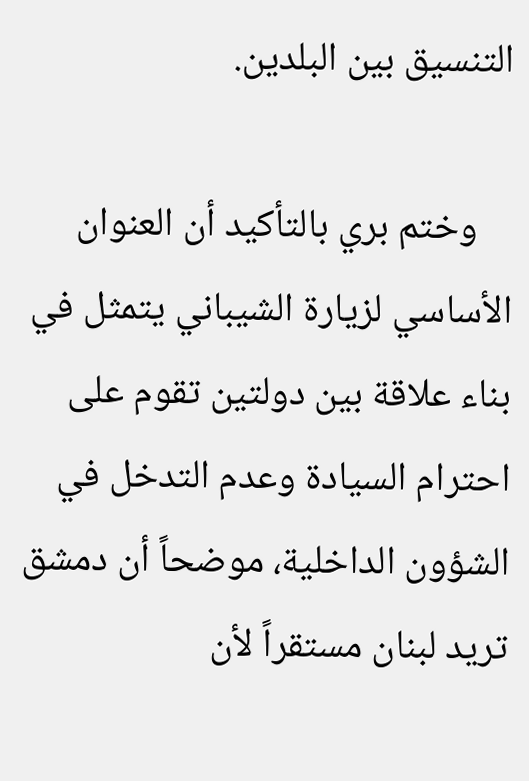التنسيق بين البلدين.

    وختم بري بالتأكيد أن العنوان الأساسي لزيارة الشيباني يتمثل في بناء علاقة بين دولتين تقوم على احترام السيادة وعدم التدخل في الشؤون الداخلية، موضحاً أن دمشق تريد لبنان مستقراً لأن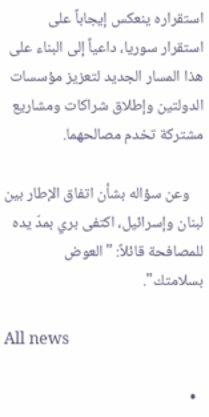استقراره ينعكس إيجاباً على استقرار سوريا، داعياً إلى البناء على هذا المسار الجديد لتعزيز مؤسسات الدولتين وإطلاق شراكات ومشاريع مشتركة تخدم مصالحهما.

    وعن سؤاله بشأن اتفاق الإطار بين لبنان وإسرائيل، اكتفى بري بمدّ يده للمصافحة قائلاً: "العوض بسلامتك".

All news

  •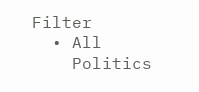Filter
  • All
    Politics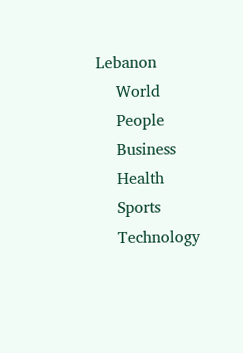Lebanon
    World
    People
    Business
    Health
    Sports
    Technology